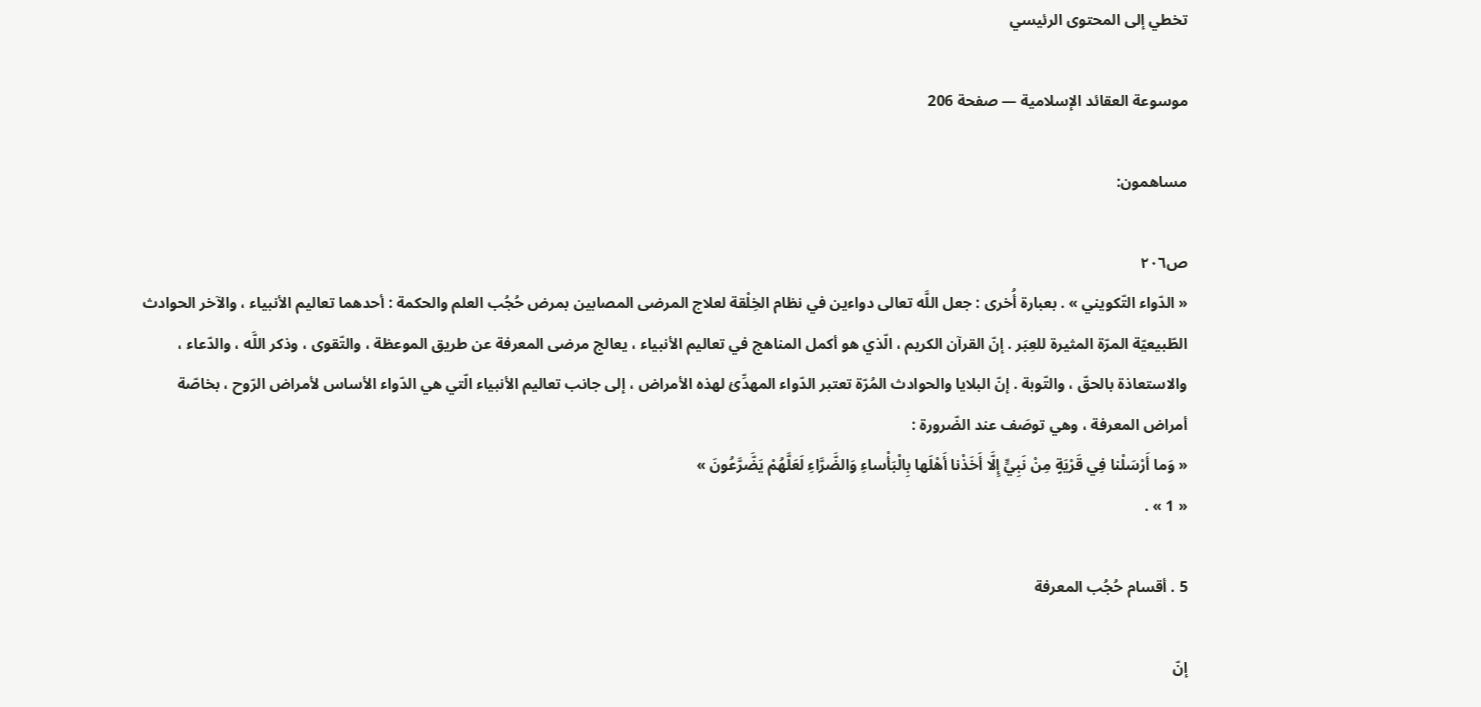تخطي إلى المحتوى الرئيسي

موسوعة العقائد الإسلامية — صفحة 206

مساهمون:

ص٢٠٦
« الدّواء التّكويني » . بعبارة أُخرى : جعل اللَّه تعالى دواءين في نظام الخِلْقة لعلاج المرضى المصابين بمرض حُجُب العلم والحكمة : أحدهما تعاليم الأنبياء ، والآخر الحوادث الطّبيعيّة المرّة المثيرة للعِبَر . إنّ القرآن الكريم ، الّذي هو أكمل المناهج في تعاليم الأنبياء ، يعالج مرضى المعرفة عن طريق الموعظة ، والتّقوى ، وذكر اللَّه ، والدّعاء ، والاستعاذة بالحقّ ، والتّوبة . إنّ البلايا والحوادث المُرّة تعتبر الدّواء المهدِّئ لهذه الأمراض ، إلى جانب تعاليم الأنبياء الّتي هي الدّواء الأساس لأمراض الرّوح ، بخاصّة أمراض المعرفة ، وهي توصَف عند الضّرورة :
« وَما أَرْسَلْنا فِي قَرْيَةٍ مِنْ نَبِيٍّ إِلَّا أَخَذْنا أَهْلَها بِالْبَأْساءِ وَالضَّرَّاءِ لَعَلَّهُمْ يَضَّرَّعُونَ »
« 1 » .

5 . أقسام حُجُب المعرفة

إنّ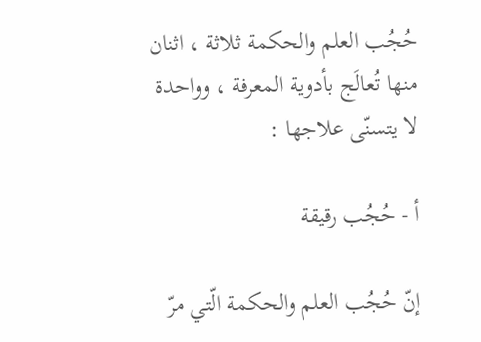حُجُب العلم والحكمة ثلاثة ، اثنان منها تُعالَج بأدوية المعرفة ، وواحدة لا يتسنّى علاجها :

أ - حُجُب رقيقة

إنّ حُجُب العلم والحكمة الّتي مرّ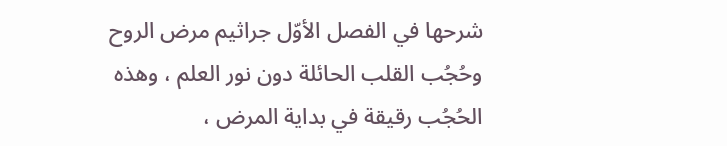شرحها في الفصل الأوّل جراثيم مرض الروح وحُجُب القلب الحائلة دون نور العلم ، وهذه الحُجُب رقيقة في بداية المرض ،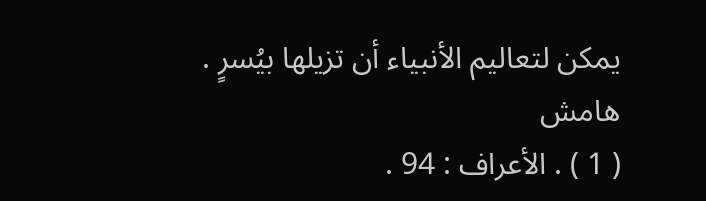يمكن لتعاليم الأنبياء أن تزيلها بيُسرٍ .
هامش
( 1 ) . الأعراف : 94 .